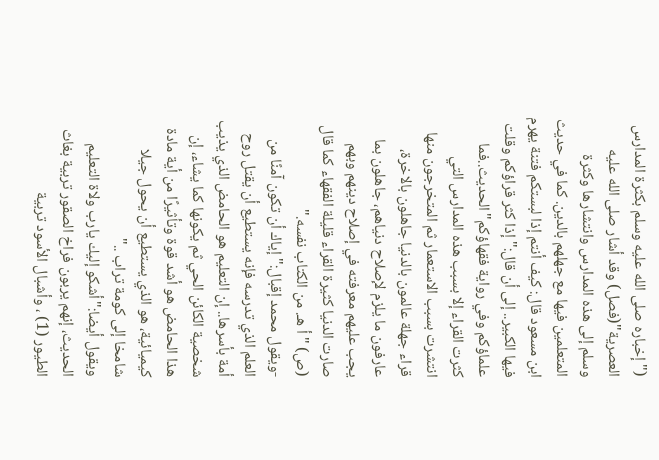("إخباره صلى الله عليه وسلم بكثرة المدارس العصرية"(فصل) وقد أشار صلى الله عليه وسلم إلى هذه المدارس وانتشارها وكثرة المتعلمين فيها مع جهلهم بالدين. كما في حديث ابن مسعود قال: كيف أنتم إذا لبستكم فتنة يهرم فيها الكبير.. إلى أن قال:"إذا كثر قراؤكم وقلت علماؤكم وفي رواية فقهاؤكم"الحديث..فما كثرت القراء إلا بسبب هذه المدارس التي انتشرت بسبب الاستعمار ثم المتخرجون منها قراء جهلة عالمون بالدنيا جاهلون بالاخرة، عارفون ما يلزم لإصلاح دنياهم، جاهلون بما يجب عليهم معرفته في إصلاح دينهم وبهم صارت الدنيا كثيرة القراء قليلة الفقهاء كما قال (ص) "أ هـ. من الكتاب نفسه."
-ويقول محمد إقبال:"إياك أن تكون آمنًا من العلم الذي تدرسه فإنه يستطيع أن يقتل روح أمة بأسرها.. إن التعليم هو الحامض الذي يذيب شخصية الكائن الحي ثم يكونها كما يشاء، إن هذا الحامض هو أشد قوة وتأثيرًا من أية مادة كيميائية، هو الذي يستطيع أن يحول جيلا شامخا إلى كومة تراب .."
ويقول أيضا:"أشكو إليك يارب ولاة التعليم الحديث، إنهم يربون فراخ الصقور تربية بغاث الطيور (1) ، وأشبال الأسود تربية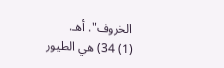الخروف". أهـ.
(1) 34) هي الطيور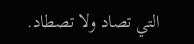التي تصاد ولا تصطاد.